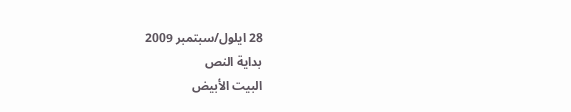28 ايلول/سبتمبر 2009
بداية النص
البيت الأبيض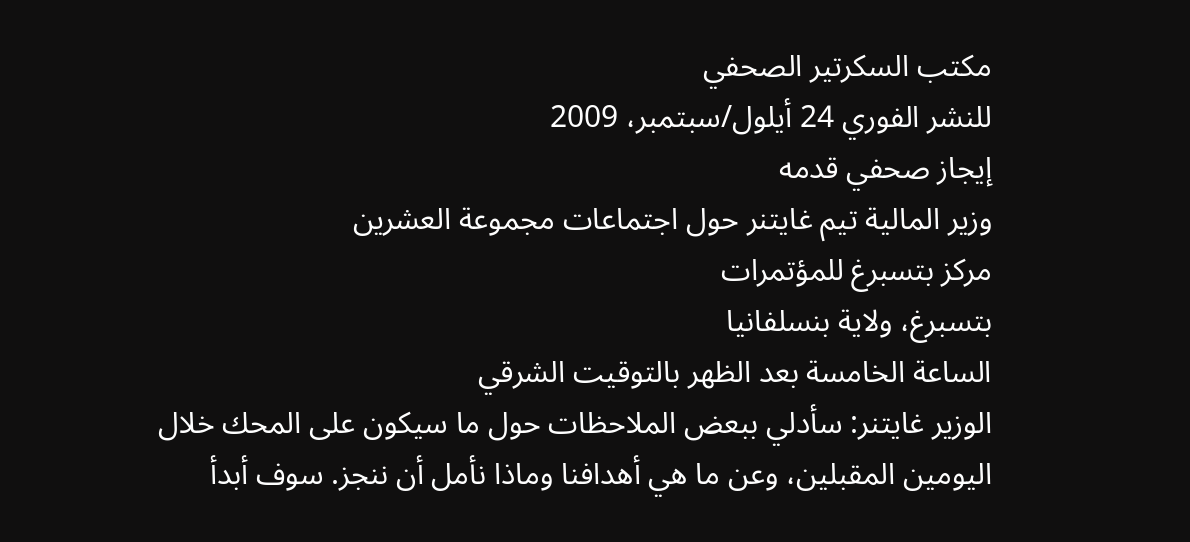مكتب السكرتير الصحفي
للنشر الفوري 24 أيلول/سبتمبر، 2009
إيجاز صحفي قدمه
وزير المالية تيم غايتنر حول اجتماعات مجموعة العشرين
مركز بتسبرغ للمؤتمرات
بتسبرغ، ولاية بنسلفانيا
الساعة الخامسة بعد الظهر بالتوقيت الشرقي
الوزير غايتنر: سأدلي ببعض الملاحظات حول ما سيكون على المحك خلال اليومين المقبلين، وعن ما هي أهدافنا وماذا نأمل أن ننجز. سوف أبدأ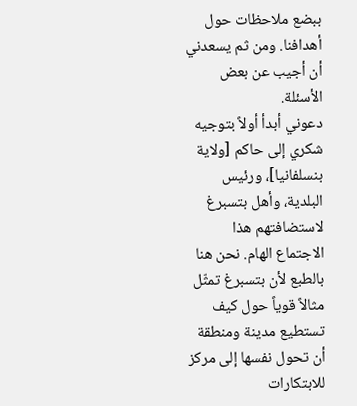ببضع ملاحظات حول أهدافنا. ومن ثم يسعدني أن أجيب عن بعض الأسئلة.
دعوني أبدأ أولاً بتوجيه شكري إلى حاكم [ولاية بنسلفانيا]، ورئيس البلدية، وأهل بتسبرغ لاستضافتهم هذا الاجتماع الهام. نحن هنا بالطبع لأن بتسبرغ تمثّل مثالاً قوياً حول كيف تستطيع مدينة ومنطقة أن تحول نفسها إلى مركز للابتكارات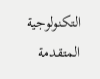التكنولوجية المتقدمة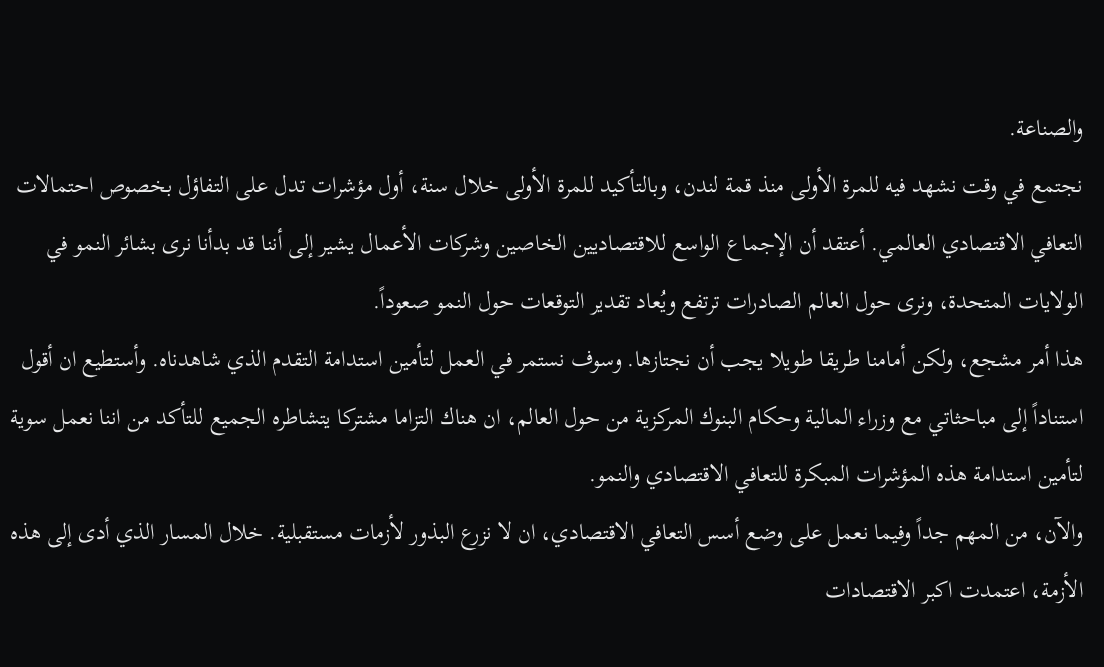والصناعة.
نجتمع في وقت نشهد فيه للمرة الأولى منذ قمة لندن، وبالتأكيد للمرة الأولى خلال سنة، أول مؤشرات تدل على التفاؤل بخصوص احتمالات التعافي الاقتصادي العالمي. أعتقد أن الإجماع الواسع للاقتصاديين الخاصين وشركات الأعمال يشير إلى أننا قد بدأنا نرى بشائر النمو في الولايات المتحدة، ونرى حول العالم الصادرات ترتفع ويُعاد تقدير التوقعات حول النمو صعوداً.
هذا أمر مشجع، ولكن أمامنا طريقا طويلا يجب أن نجتازها. وسوف نستمر في العمل لتأمين استدامة التقدم الذي شاهدناه. وأستطيع ان أقول استناداً إلى مباحثاتي مع وزراء المالية وحكام البنوك المركزية من حول العالم، ان هناك التزاما مشتركا يتشاطره الجميع للتأكد من اننا نعمل سوية لتأمين استدامة هذه المؤشرات المبكرة للتعافي الاقتصادي والنمو.
والآن، من المهم جداً وفيما نعمل على وضع أسس التعافي الاقتصادي، ان لا نزرع البذور لأزمات مستقبلية. خلال المسار الذي أدى إلى هذه الأزمة، اعتمدت اكبر الاقتصادات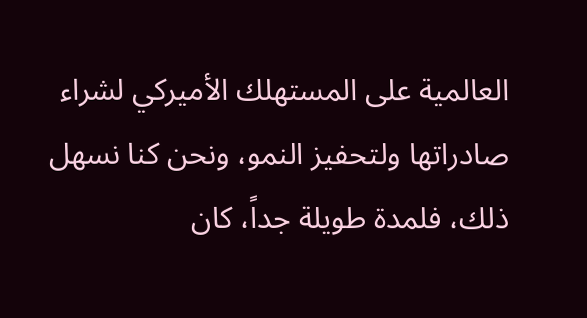العالمية على المستهلك الأميركي لشراء صادراتها ولتحفيز النمو، ونحن كنا نسهل ذلك، فلمدة طويلة جداً، كان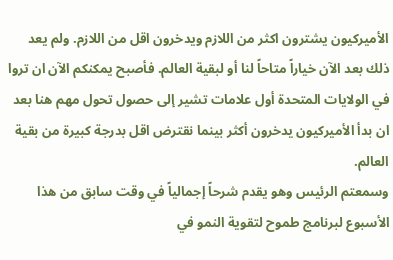الأميركيون يشترون اكثر من اللازم ويدخرون اقل من اللازم. ولم يعد ذلك بعد الآن خياراً متاحاً لنا أو لبقية العالم. فأصبح يمكنكم الآن ان تروا في الولايات المتحدة أول علامات تشير إلى حصول تحول مهم هنا بعد ان بدأ الأميركيون يدخرون أكثر بينما نقترض اقل بدرجة كبيرة من بقية العالم.
وسمعتم الرئيس وهو يقدم شرحاً إجمالياً في وقت سابق من هذا الأسبوع لبرنامج طموح لتقوية النمو في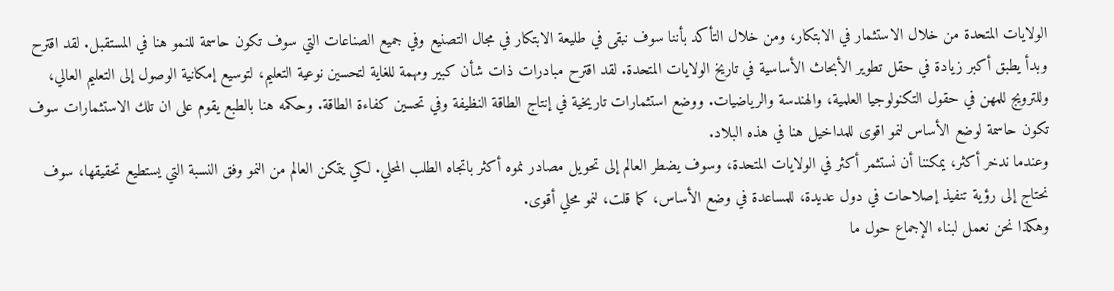الولايات المتحدة من خلال الاستثمار في الابتكار، ومن خلال التأكد بأننا سوف نبقى في طليعة الابتكار في مجال التصنيع وفي جميع الصناعات التي سوف تكون حاسمة للنمو هنا في المستقبل. لقد اقترح وبدأ يطبق أكبر زيادة في حقل تطوير الأبحاث الأساسية في تاريخ الولايات المتحدة. لقد اقترح مبادرات ذات شأن كبير ومهمة للغاية لتحسين نوعية التعليم، لتوسيع إمكانية الوصول إلى التعليم العالي، وللترويج للمهن في حقول التكنولوجيا العلمية، والهندسة والرياضيات. ووضع استثمارات تاريخية في إنتاج الطاقة النظيفة وفي تحسين كفاءة الطاقة. وحكمه هنا بالطبع يقوم على ان تلك الاستثمارات سوف تكون حاسمة لوضع الأساس لنمو اقوى للمداخيل هنا في هذه البلاد.
وعندما ندخر أكثر، يمكننا أن نستثمر أكثر في الولايات المتحدة، وسوف يضطر العالم إلى تحويل مصادر نموه أكثر باتجاه الطلب المحلي. لكي يتمكن العالم من النمو وفق النسبة التي يستطيع تحقيقها، سوف نحتاج إلى رؤية تنفيذ إصلاحات في دول عديدة، للمساعدة في وضع الأساس، كما قلت، لنمو محلي أقوى.
وهكذا نحن نعمل لبناء الإجماع حول ما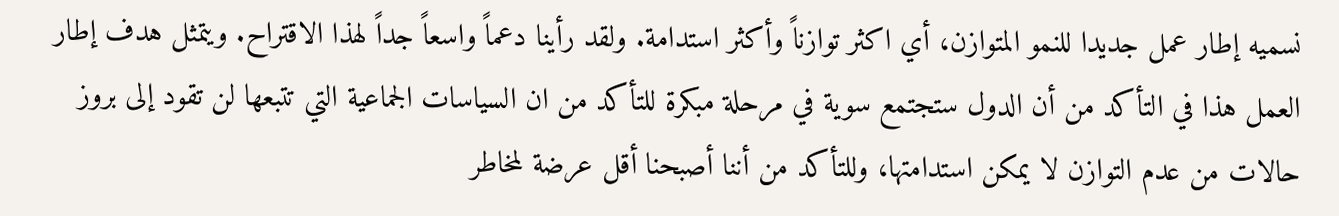نسميه إطار عمل جديدا للنمو المتوازن، أي اكثر توازناً وأكثر استدامة. ولقد رأينا دعماً واسعاً جداً لهذا الاقتراح. ويتمثل هدف إطار العمل هذا في التأكد من أن الدول ستجتمع سوية في مرحلة مبكرة للتأكد من ان السياسات الجماعية التي تتبعها لن تقود إلى بروز حالات من عدم التوازن لا يمكن استدامتها، وللتأكد من أننا أصبحنا أقل عرضة لمخاطر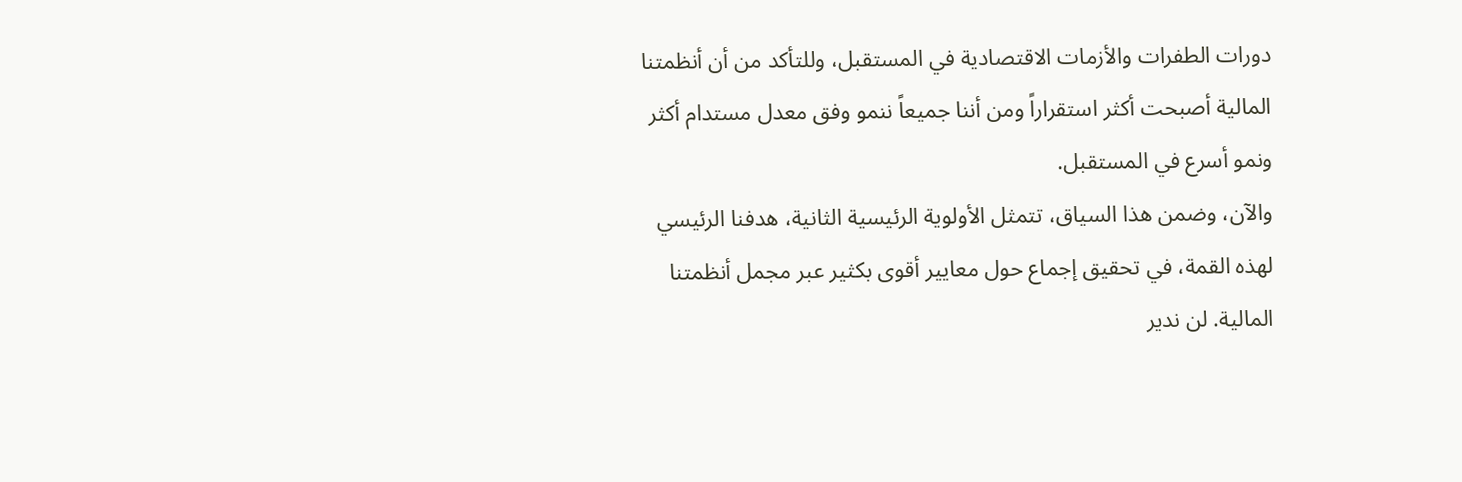دورات الطفرات والأزمات الاقتصادية في المستقبل، وللتأكد من أن أنظمتنا المالية أصبحت أكثر استقراراً ومن أننا جميعاً ننمو وفق معدل مستدام أكثر ونمو أسرع في المستقبل.
والآن، وضمن هذا السياق، تتمثل الأولوية الرئيسية الثانية، هدفنا الرئيسي لهذه القمة، في تحقيق إجماع حول معايير أقوى بكثير عبر مجمل أنظمتنا المالية. لن ندير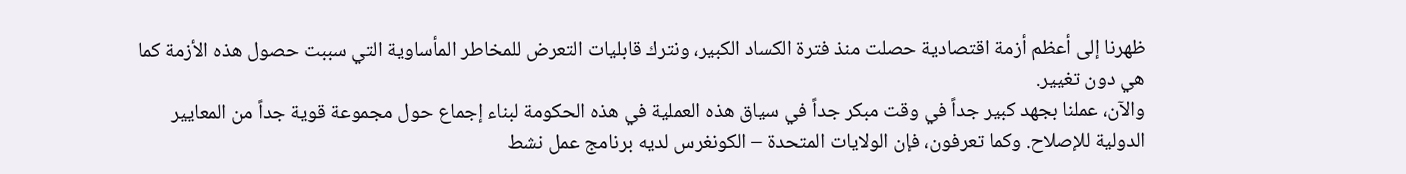ظهرنا إلى أعظم أزمة اقتصادية حصلت منذ فترة الكساد الكبير، ونترك قابليات التعرض للمخاطر المأساوية التي سببت حصول هذه الأزمة كما هي دون تغيير.
والآن، عملنا بجهد كبير جداً في وقت مبكر جداً في سياق هذه العملية في هذه الحكومة لبناء إجماع حول مجموعة قوية جداً من المعايير الدولية للإصلاح. وكما تعرفون، فإن الولايات المتحدة – الكونغرس لديه برنامج عمل نشط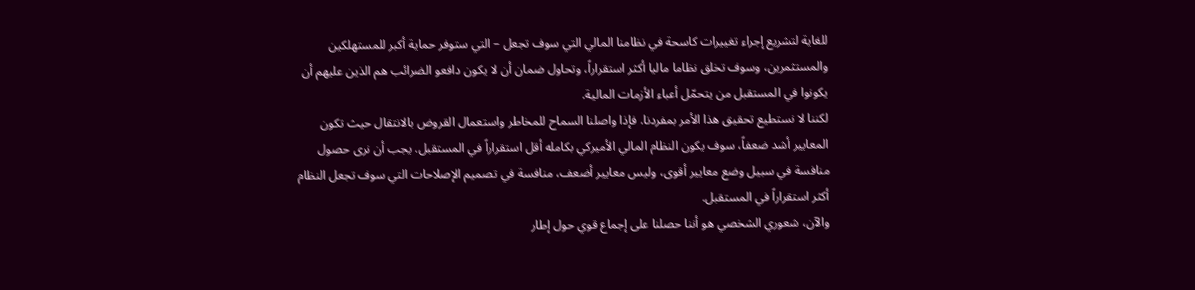للغاية لتشريع إجراء تغييرات كاسحة في نظامنا المالي التي سوف تجعل – التي ستوفر حماية أكبر للمستهلكين والمستثمرين، وسوف تخلق نظاما ماليا أكثر استقراراً، وتحاول ضمان أن لا يكون دافعو الضرائب هم الذين عليهم أن يكونوا في المستقبل من يتحمّل أعباء الأزمات المالية.
لكننا لا نستطيع تحقيق هذا الأمر بمفردنا. فإذا واصلنا السماح للمخاطر واستعمال القروض بالانتقال حيث تكون المعايير أشد ضعفاً، سوف يكون النظام المالي الأميركي بكامله أقل استقراراً في المستقبل. يجب أن نرى حصول منافسة في سبيل وضع معايير أقوى، وليس معايير أضعف، منافسة في تصميم الإصلاحات التي سوف تجعل النظام أكثر استقراراً في المستقبل.
والآن، شعوري الشخصي هو أننا حصلنا على إجماع قوي حول إطار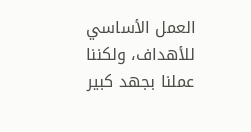العمل الأساسي للأهداف، ولكننا عملنا بجهد كبير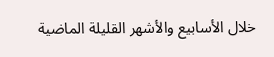خلال الأسابيع والأشهر القليلة الماضية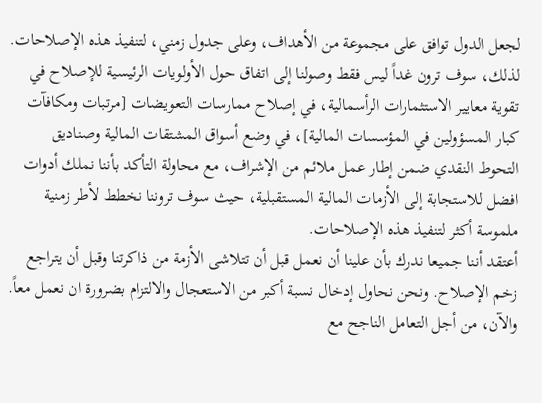لجعل الدول توافق على مجموعة من الأهداف، وعلى جدول زمني، لتنفيذ هذه الإصلاحات.
لذلك، سوف ترون غداً ليس فقط وصولنا إلى اتفاق حول الأولويات الرئيسية للإصلاح في تقوية معايير الاستثمارات الرأسمالية، في إصلاح ممارسات التعويضات [مرتبات ومكافآت كبار المسؤولين في المؤسسات المالية]، في وضع أسواق المشتقات المالية وصناديق التحوط النقدي ضمن إطار عمل ملائم من الإشراف، مع محاولة التأكد بأننا نملك أدوات افضل للاستجابة إلى الأزمات المالية المستقبلية، حيث سوف تروننا نخطط لأطر زمنية ملموسة أكثر لتنفيذ هذه الإصلاحات.
أعتقد أننا جميعا ندرك بأن علينا أن نعمل قبل أن تتلاشى الأزمة من ذاكرتنا وقبل أن يتراجع زخم الإصلاح. ونحن نحاول إدخال نسبة أكبر من الاستعجال والالتزام بضرورة ان نعمل معاً.
والآن، من أجل التعامل الناجح مع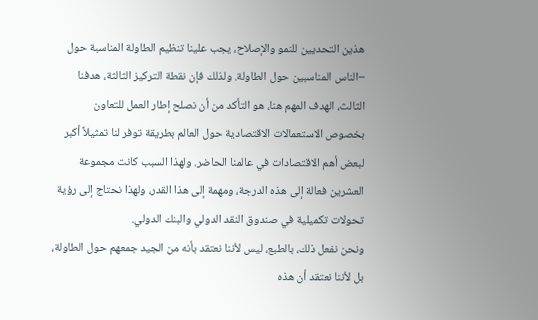هذين التحديين للنمو والإصلاح، يجب علينا تنظيم الطاولة المناسبة حول –الناس المناسبين حول الطاولة. ولذلك فإن نقطة التركيز الثالثة، هدفنا الثالث، الهدف المهم هنا، هو التأكد من أن نصلح إطار العمل للتعاون بخصوص الاستعمالات الاقتصادية حول العالم بطريقة توفر لنا تمثيلاً أكبر لبعض أهم الاقتصادات في عالمنا الحاضر. ولهذا السبب كانت مجموعة العشرين فعالة إلى هذه الدرجة، ومهمة إلى هذا القدر، ولهذا نحتاج إلى رؤية تحولات تكميلية في صندوق النقد الدولي والبنك الدولي.
ونحن نفعل ذلك، بالطبع، ليس لأننا نعتقد بأنه من الجيد جمعهم حول الطاولة، بل لأننا نعتقد أن هذه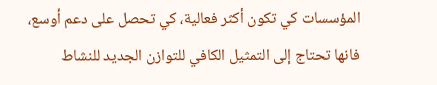المؤسسات كي تكون أكثر فعالية، كي تحصل على دعم أوسع، فانها تحتاج إلى التمثيل الكافي للتوازن الجديد للنشاط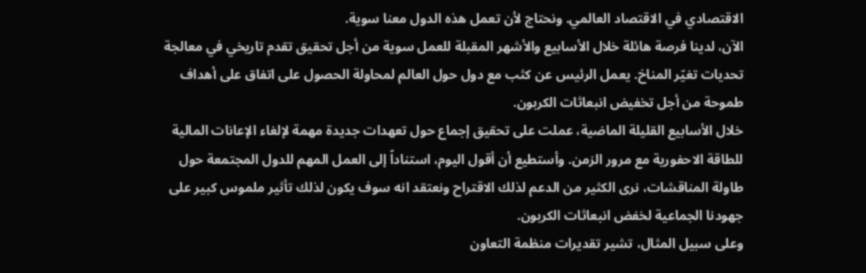الاقتصادي في الاقتصاد العالمي. ونحتاج لأن تعمل هذه الدول معنا سوية.
الآن، لدينا فرصة هائلة خلال الأسابيع والأشهر المقبلة للعمل سوية من أجل تحقيق تقدم تاريخي في معالجة تحديات تغيّر المناخ. يعمل الرئيس عن كثب مع دول حول العالم لمحاولة الحصول على اتفاق على أهداف طموحة من أجل تخفيض انبعاثات الكربون.
خلال الأسابيع القليلة الماضية، عملت على تحقيق إجماع حول تعهدات جديدة مهمة لإلغاء الإعانات المالية للطاقة الاحفورية مع مرور الزمن. وأستطيع أن أقول اليوم، استناداً إلى العمل المهم للدول المجتمعة حول طاولة المناقشات، نرى الكثير من الدعم لذلك الاقتراح ونعتقد انه سوف يكون لذلك تأثير ملموس كبير على جهودنا الجماعية لخفض انبعاثات الكربون.
وعلى سبيل المثال، تشير تقديرات منظمة التعاون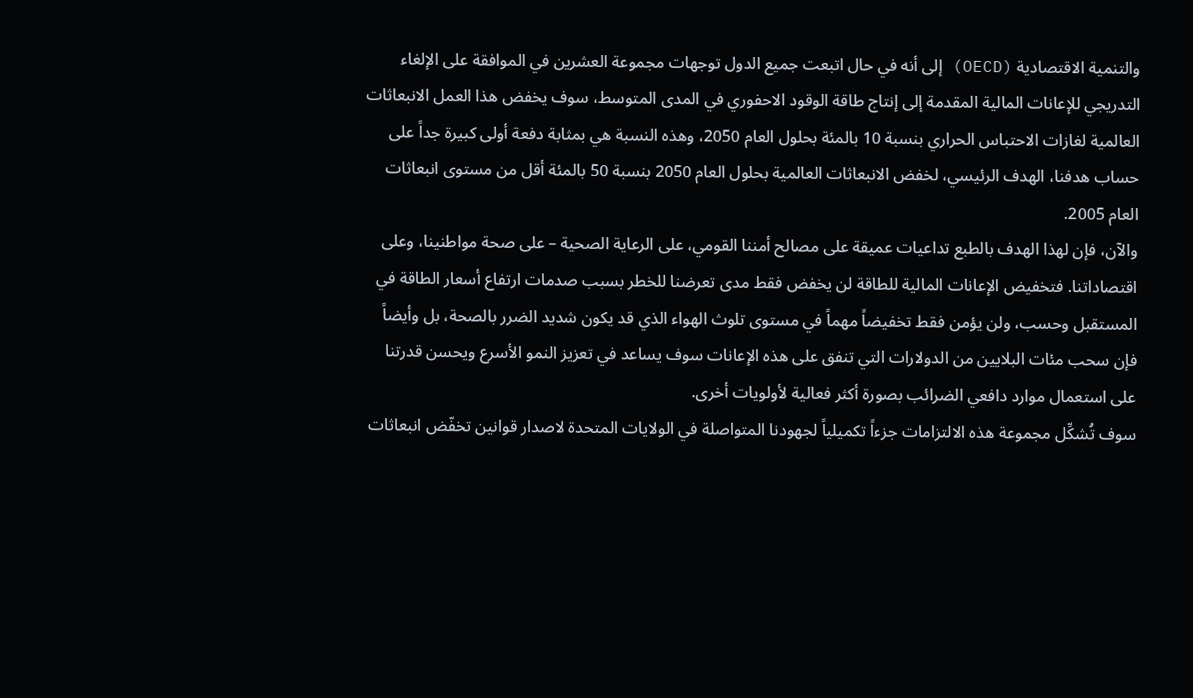والتنمية الاقتصادية (OECD) إلى أنه في حال اتبعت جميع الدول توجهات مجموعة العشرين في الموافقة على الإلغاء التدريجي للإعانات المالية المقدمة إلى إنتاج طاقة الوقود الاحفوري في المدى المتوسط، سوف يخفض هذا العمل الانبعاثات العالمية لغازات الاحتباس الحراري بنسبة 10 بالمئة بحلول العام 2050، وهذه النسبة هي بمثابة دفعة أولى كبيرة جداً على حساب هدفنا، الهدف الرئيسي، لخفض الانبعاثات العالمية بحلول العام 2050 بنسبة 50 بالمئة أقل من مستوى انبعاثات العام 2005.
والآن، فإن لهذا الهدف بالطبع تداعيات عميقة على مصالح أمننا القومي، على الرعاية الصحية – على صحة مواطنينا، وعلى اقتصاداتنا. فتخفيض الإعانات المالية للطاقة لن يخفض فقط مدى تعرضنا للخطر بسبب صدمات ارتفاع أسعار الطاقة في المستقبل وحسب، ولن يؤمن فقط تخفيضاً مهماً في مستوى تلوث الهواء الذي قد يكون شديد الضرر بالصحة، بل وأيضاً فإن سحب مئات البلايين من الدولارات التي تنفق على هذه الإعانات سوف يساعد في تعزيز النمو الأسرع ويحسن قدرتنا على استعمال موارد دافعي الضرائب بصورة أكثر فعالية لأولويات أخرى.
سوف تُشكِّل مجموعة هذه الالتزامات جزءاً تكميلياً لجهودنا المتواصلة في الولايات المتحدة لاصدار قوانين تخفّض انبعاثات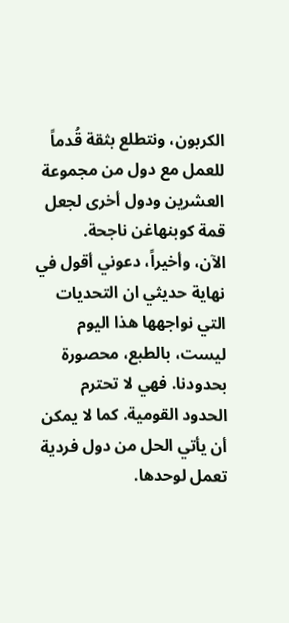الكربون، ونتطلع بثقة قُدماً للعمل مع دول من مجموعة العشرين ودول أخرى لجعل قمة كوبنهاغن ناجحة.
الآن، وأخيراً، دعوني أقول في نهاية حديثي ان التحديات التي نواجهها هذا اليوم ليست، بالطبع، محصورة بحدودنا. فهي لا تحترم الحدود القومية. كما لا يمكن أن يأتي الحل من دول فردية تعمل لوحدها.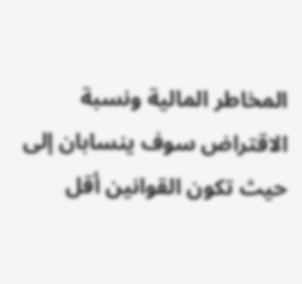المخاطر المالية ونسبة الاقتراض سوف ينسابان إلى حيث تكون القوانين أقل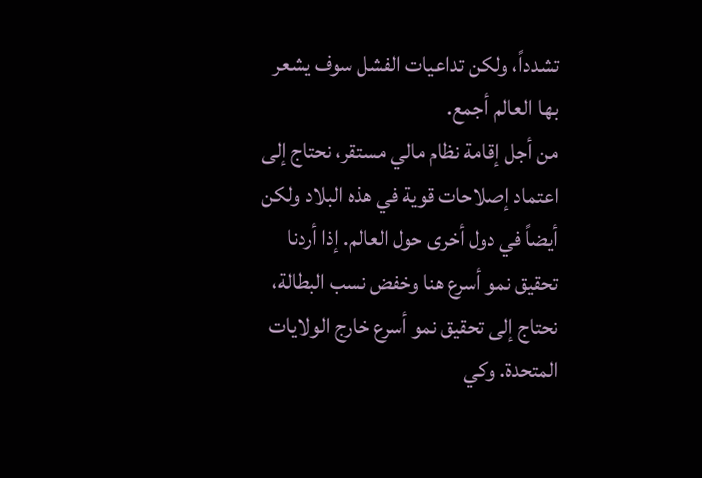تشدداً، ولكن تداعيات الفشل سوف يشعر بها العالم أجمع.
من أجل إقامة نظام مالي مستقر، نحتاج إلى اعتماد إصلاحات قوية في هذه البلاد ولكن أيضاً في دول أخرى حول العالم. إذا أردنا تحقيق نمو أسرع هنا وخفض نسب البطالة، نحتاج إلى تحقيق نمو أسرع خارج الولايات المتحدة. وكي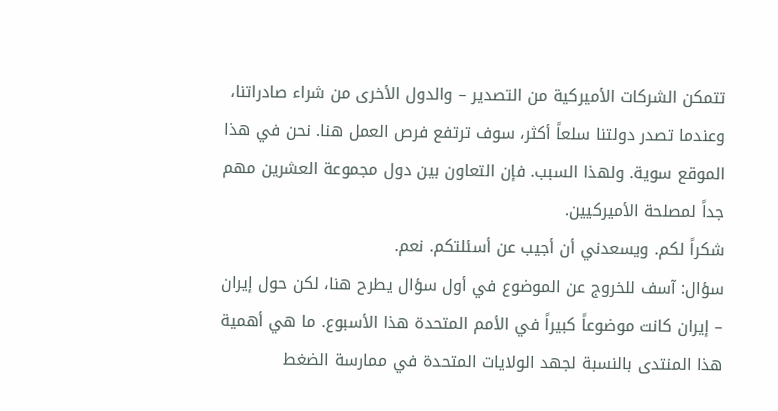تتمكن الشركات الأميركية من التصدير – والدول الأخرى من شراء صادراتنا، وعندما تصدر دولتنا سلعاً أكثر، سوف ترتفع فرص العمل هنا. نحن في هذا الموقع سوية. ولهذا السبب. فإن التعاون بين دول مجموعة العشرين مهم جداً لمصلحة الأميركيين.
شكراً لكم. ويسعدني أن أجيب عن أسئلتكم. نعم.
سؤال: آسف للخروج عن الموضوع في أول سؤال يطرح هنا، لكن حول إيران – إيران كانت موضوعاً كبيراً في الأمم المتحدة هذا الأسبوع. ما هي أهمية هذا المنتدى بالنسبة لجهد الولايات المتحدة في ممارسة الضغط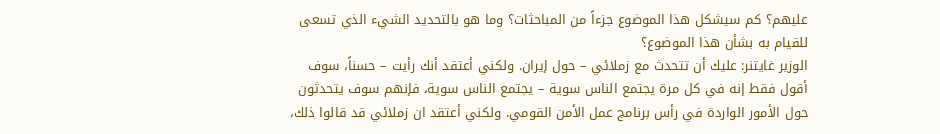عليهم؟ كم سيشكل هذا الموضوع جزءاً من المباحثات؟ وما هو بالتحديد الشيء الذي تسعى للقيام به بشأن هذا الموضوع؟
الوزير غايتنر: عليك أن تتحدث مع زملائي – حول إيران. ولكني أعتقد أنك رأيت – حسناً، سوف أقول فقط إنه في كل مرة يجتمع الناس سوية – يجتمع الناس سوية، فإنهم سوف يتحدثون حول الأمور الواردة في رأس برنامج عمل الأمن القومي. ولكني أعتقد ان زملائي قد قالوا ذلك،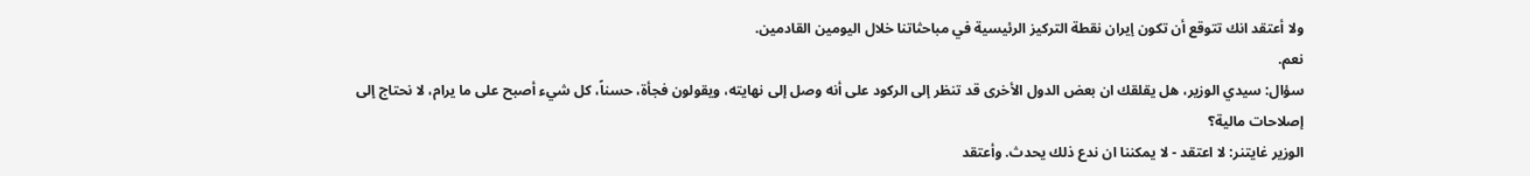ولا أعتقد انك تتوقع أن تكون إيران نقطة التركيز الرئيسية في مباحثاتنا خلال اليومين القادمين.
نعم.
سؤال: سيدي الوزير، هل يقلقك ان بعض الدول الأخرى قد تنظر إلى الركود على أنه وصل إلى نهايته، ويقولون فجأة، حسناً، كل شيء أصبح على ما يرام، لا نحتاج إلى إصلاحات مالية؟
الوزير غايتنر: لا اعتقد - لا يمكننا ان ندع ذلك يحدث. وأعتقد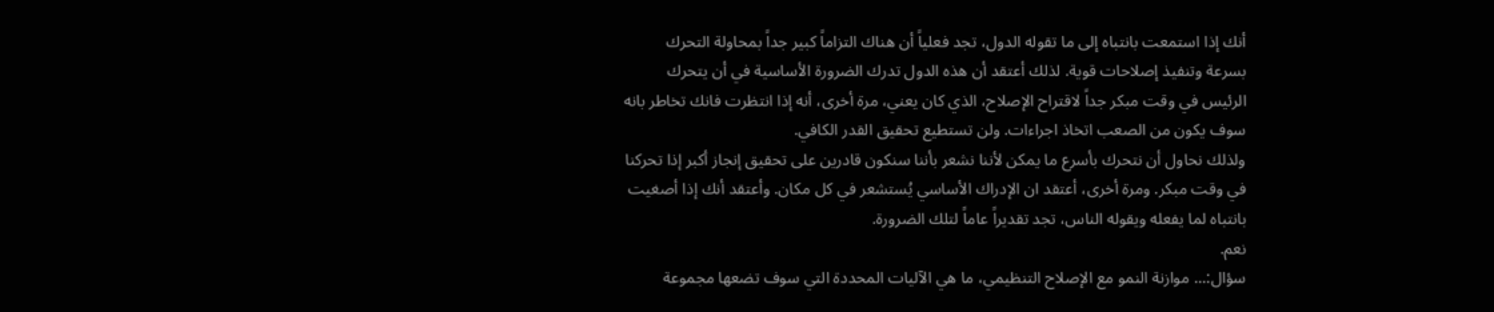أنك إذا استمعت بانتباه إلى ما تقوله الدول، تجد فعلياً أن هناك التزاماً كبير جداً بمحاولة التحرك بسرعة وتنفيذ إصلاحات قوية. لذلك أعتقد أن هذه الدول تدرك الضرورة الأساسية في أن يتحرك الرئيس في وقت مبكر جداً لاقتراح الإصلاح، الذي كان يعني، مرة أخرى، أنه إذا انتظرت فانك تخاطر بانه سوف يكون من الصعب اتخاذ اجراءات. ولن تستطيع تحقيق القدر الكافي.
ولذلك نحاول أن نتحرك بأسرع ما يمكن لأننا نشعر بأننا سنكون قادرين على تحقيق إنجاز أكبر إذا تحركنا في وقت مبكر. ومرة أخرى، أعتقد ان الإدراك الأساسي يُستشعر في كل مكان. وأعتقد أنك إذا أصغيت بانتباه لما يفعله ويقوله الناس، تجد تقديراً عاماً لتلك الضرورة.
نعم.
سؤال:... موازنة النمو مع الإصلاح التنظيمي، ما هي الآليات المحددة التي سوف تضعها مجموعة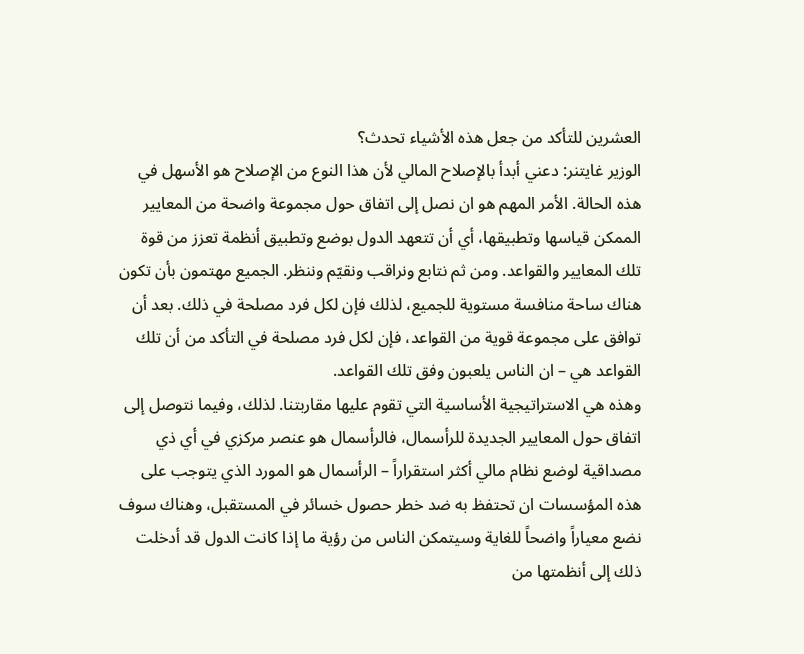العشرين للتأكد من جعل هذه الأشياء تحدث؟
الوزير غايتنر: دعني أبدأ بالإصلاح المالي لأن هذا النوع من الإصلاح هو الأسهل في هذه الحالة. الأمر المهم هو ان نصل إلى اتفاق حول مجموعة واضحة من المعايير الممكن قياسها وتطبيقها، أي أن تتعهد الدول بوضع وتطبيق أنظمة تعزز من قوة تلك المعايير والقواعد. ومن ثم نتابع ونراقب ونقيّم وننظر. الجميع مهتمون بأن تكون هناك ساحة منافسة مستوية للجميع، لذلك فإن لكل فرد مصلحة في ذلك. بعد أن توافق على مجموعة قوية من القواعد، فإن لكل فرد مصلحة في التأكد من أن تلك القواعد هي – ان الناس يلعبون وفق تلك القواعد.
وهذه هي الاستراتيجية الأساسية التي تقوم عليها مقاربتنا. لذلك، وفيما نتوصل إلى اتفاق حول المعايير الجديدة للرأسمال، فالرأسمال هو عنصر مركزي في أي ذي مصداقية لوضع نظام مالي أكثر استقراراً – الرأسمال هو المورد الذي يتوجب على هذه المؤسسات ان تحتفظ به ضد خطر حصول خسائر في المستقبل، وهناك سوف نضع معياراً واضحاً للغاية وسيتمكن الناس من رؤية ما إذا كانت الدول قد أدخلت ذلك إلى أنظمتها من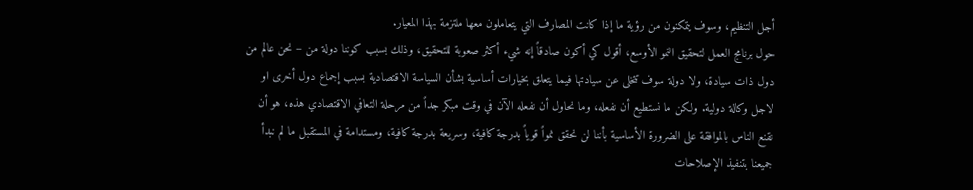أجل التنظيم، وسوف يتمكنون من رؤية ما إذا كانت المصارف التي يتعاملون معها ملتزمة بهذا المعيار.
حول برنامج العمل لتحقيق النمو الأوسع، أقول كي أكون صادقاً إنه شيء أكثر صعوبة للتحقيق، وذلك بسبب كوننا دولة من – نحن عالم من دول ذات سيادة، ولا دولة سوف تتخلى عن سيادتها فيما يتعلق بخيارات أساسية بشأن السياسة الاقتصادية بسبب إجماع دول أخرى او لاجل وكالة دولية. ولكن ما نستطيع أن نفعله، وما نحاول أن نفعله الآن في وقت مبكر جداً من مرحلة التعافي الاقتصادي هذه، هو أن نقنع الناس بالموافقة على الضرورة الأساسية بأننا لن نحقق نمواً قوياً بدرجة كافية، وسريعة بدرجة كافية، ومستدامة في المستقبل ما لم نبدأ جميعنا بتنفيذ الإصلاحات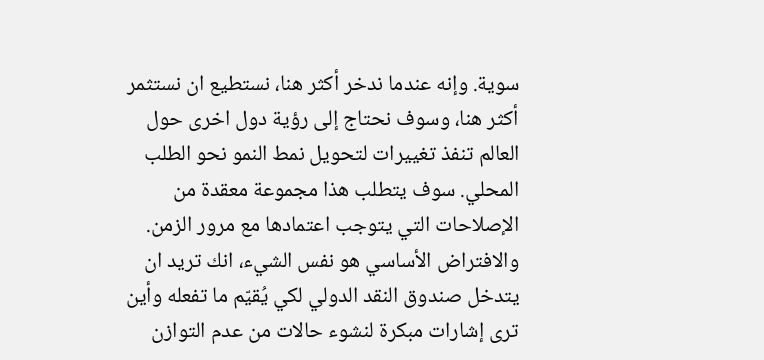سوية. وإنه عندما ندخر أكثر هنا، نستطيع ان نستثمر أكثر هنا، وسوف نحتاج إلى رؤية دول اخرى حول العالم تنفذ تغييرات لتحويل نمط النمو نحو الطلب المحلي. سوف يتطلب هذا مجموعة معقدة من الإصلاحات التي يتوجب اعتمادها مع مرور الزمن.
والافتراض الأساسي هو نفس الشيء، انك تريد ان يتدخل صندوق النقد الدولي لكي يُقيّم ما تفعله وأين ترى إشارات مبكرة لنشوء حالات من عدم التوازن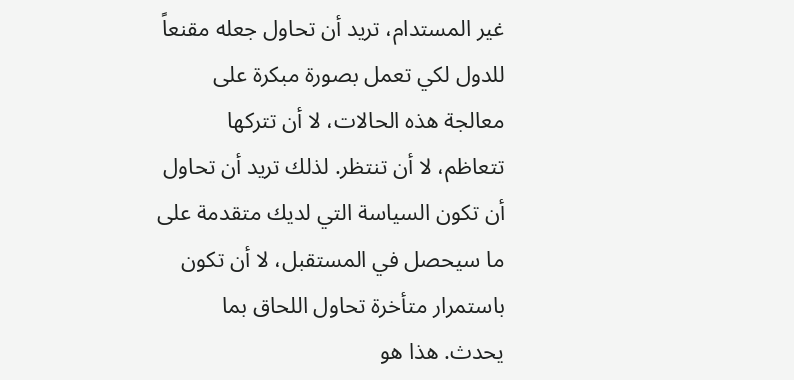غير المستدام، تريد أن تحاول جعله مقنعاً للدول لكي تعمل بصورة مبكرة على معالجة هذه الحالات، لا أن تتركها تتعاظم، لا أن تنتظر. لذلك تريد أن تحاول أن تكون السياسة التي لديك متقدمة على ما سيحصل في المستقبل، لا أن تكون باستمرار متأخرة تحاول اللحاق بما يحدث. هذا هو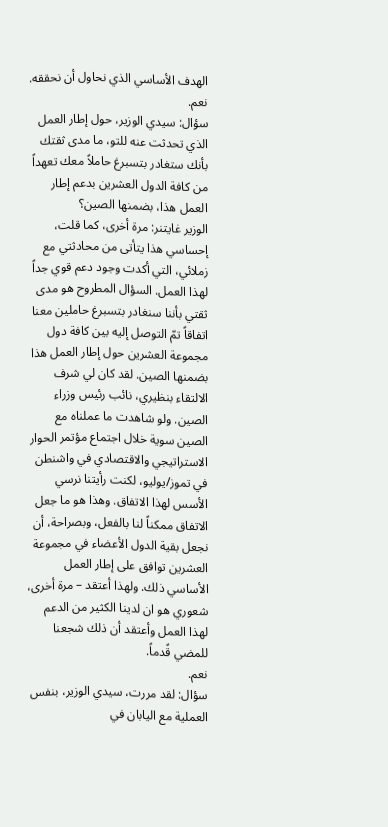الهدف الأساسي الذي نحاول أن نحققه.
نعم.
سؤال: سيدي الوزير، حول إطار العمل الذي تحدثت عنه للتو، ما مدى ثقتك بأنك ستغادر بتسبرغ حاملاً معك تعهداً من كافة الدول العشرين بدعم إطار العمل هذا، بضمنها الصين؟
الوزير غايتنر: مرة أخرى، كما قلت، إحساسي هذا يتأتى من محادثتي مع زملائي، التي أكدت وجود دعم قوي جداً لهذا العمل. السؤال المطروح هو مدى ثقتي بأننا سنغادر بتسبرغ حاملين معنا اتفاقاً تمّ التوصل إليه بين كافة دول مجموعة العشرين حول إطار العمل هذا بضمنها الصين. لقد كان لي شرف الالتقاء بنظيري، نائب رئيس وزراء الصين. ولو شاهدت ما عملناه مع الصين سوية خلال اجتماع مؤتمر الحوار الاستراتيجي والاقتصادي في واشنطن في تموز/يوليو، لكنت رأيتنا نرسي الأسس لهذا الاتفاق. وهذا هو ما جعل الاتفاق ممكناً لنا بالفعل، وبصراحة، أن نجعل بقية الدول الأعضاء في مجموعة العشرين توافق على إطار العمل الأساسي ذلك. ولهذا أعتقد – مرة أخرى، شعوري هو ان لدينا الكثير من الدعم لهذا العمل وأعتقد أن ذلك شجعنا للمضي قًدماً.
نعم.
سؤال: لقد مررت، سيدي الوزير، بنفس العملية مع اليابان في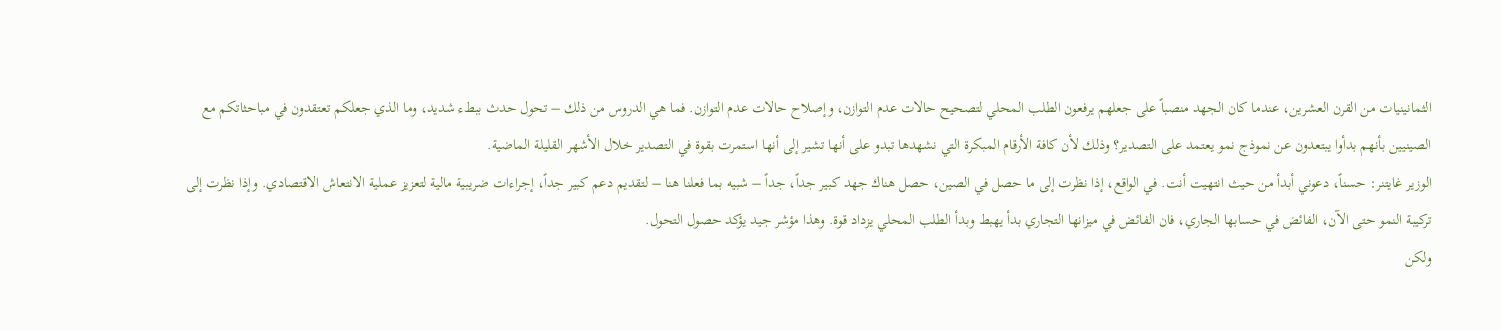الثمانينيات من القرن العشرين، عندما كان الجهد منصباً على جعلهم يرفعون الطلب المحلي لتصحيح حالات عدم التوازن، وإصلاح حالات عدم التوازن. فما هي الدروس من ذلك – تحول حدث ببطء شديد، وما الذي جعلكم تعتقدون في مباحثاتكم مع الصينيين بأنهم بدأوا يبتعدون عن نموذج نمو يعتمد على التصدير؟ وذلك لأن كافة الأرقام المبكرة التي نشهدها تبدو على أنها تشير إلى أنها استمرت بقوة في التصدير خلال الأشهر القليلة الماضية.
الوزير غايتنر: حسناً، دعوني أبدأ من حيث انتهيت أنت. في الواقع، إذا نظرت إلى ما حصل في الصين، حصل هناك جهد كبير جداً، جداً – شبيه بما فعلنا هنا – لتقديم دعم كبير جداً، إجراءات ضريبية مالية لتعزيز عملية الانتعاش الاقتصادي. وإذا نظرت إلى تركيبة النمو حتى الآن، الفائض في حسابها الجاري، فان الفائض في ميزانها التجاري بدأ يهبط وبدأ الطلب المحلي يزداد قوة. وهذا مؤشر جيد يؤكد حصول التحول.
ولكن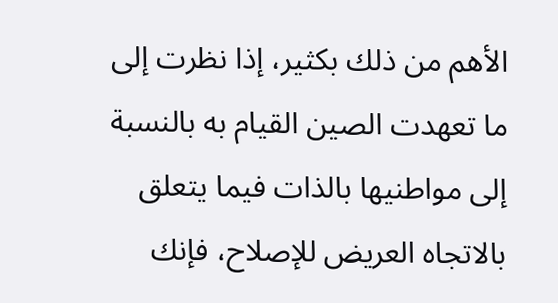الأهم من ذلك بكثير، إذا نظرت إلى ما تعهدت الصين القيام به بالنسبة إلى مواطنيها بالذات فيما يتعلق بالاتجاه العريض للإصلاح، فإنك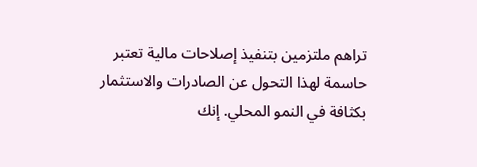تراهم ملتزمين بتنفيذ إصلاحات مالية تعتبر حاسمة لهذا التحول عن الصادرات والاستثمار بكثافة في النمو المحلي. إنك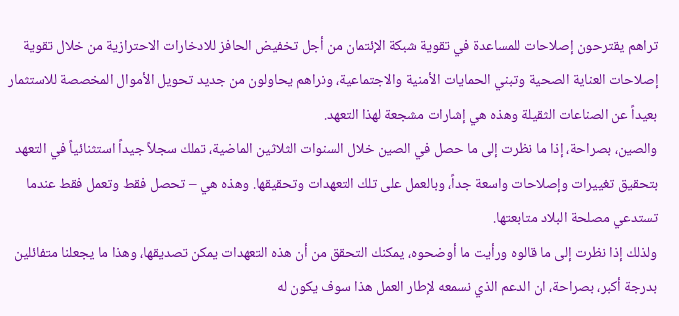تراهم يقترحون إصلاحات للمساعدة في تقوية شبكة الإئتمان من أجل تخفيض الحافز للادخارات الاحترازية من خلال تقوية إصلاحات العناية الصحية وتبني الحمايات الأمنية والاجتماعية، ونراهم يحاولون من جديد تحويل الأموال المخصصة للاستثمار بعيداً عن الصناعات الثقيلة وهذه هي إشارات مشجعة لهذا التعهد.
والصين، بصراحة، إذا ما نظرت إلى ما حصل في الصين خلال السنوات الثلاثين الماضية، تملك سجلاً جيداً استثنائياً في التعهد بتحقيق تغييرات وإصلاحات واسعة جداً، وبالعمل على تلك التعهدات وتحقيقها. وهذه هي – تحصل فقط وتعمل فقط عندما تستدعي مصلحة البلاد متابعتها.
ولذلك إذا نظرت إلى ما قالوه ورأيت ما أوضحوه، يمكنك التحقق من أن هذه التعهدات يمكن تصديقها، وهذا ما يجعلنا متفائلين بدرجة أكبر، بصراحة، ان الدعم الذي نسمعه لإطار العمل هذا سوف يكون له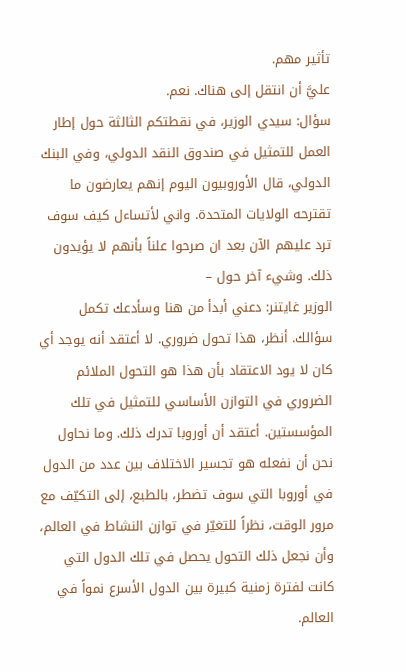تأثير مهم.
عليَّ أن انتقل إلى هناك. نعم.
سؤال: سيدي الوزير، في نقطتكم الثالثة حول إطار العمل للتمثيل في صندوق النقد الدولي، وفي البنك الدولي، قال الأوروبيون اليوم إنهم يعارضون ما تقترحه الولايات المتحدة. واني لأتساءل كيف سوف ترد عليهم الآن بعد ان صرحوا علناً بأنهم لا يؤيدون ذلك. وشيء آخر حول –
الوزير غايتنر: دعني أبدأ من هنا وسأدعك تكمل سؤالك. أنظر، هذا تحول ضروري. لا أعتقد أنه يوجد أي كان لا يود الاعتقاد بأن هذا هو التحول الملائم الضروري في التوازن الأساسي للتمثيل في تلك المؤسستين. أعتقد أن أوروبا تدرك ذلك. وما نحاول نحن أن نفعله هو تجسير الاختلاف بين عدد من الدول في أوروبا التي سوف تضطر، بالطبع، إلى التكيّف مع مرور الوقت، نظراً للتغيّر في توازن النشاط في العالم، وأن نجعل ذلك التحول يحصل في تلك الدول التي كانت لفترة زمنية كبيرة بين الدول الأسرع نمواً في العالم.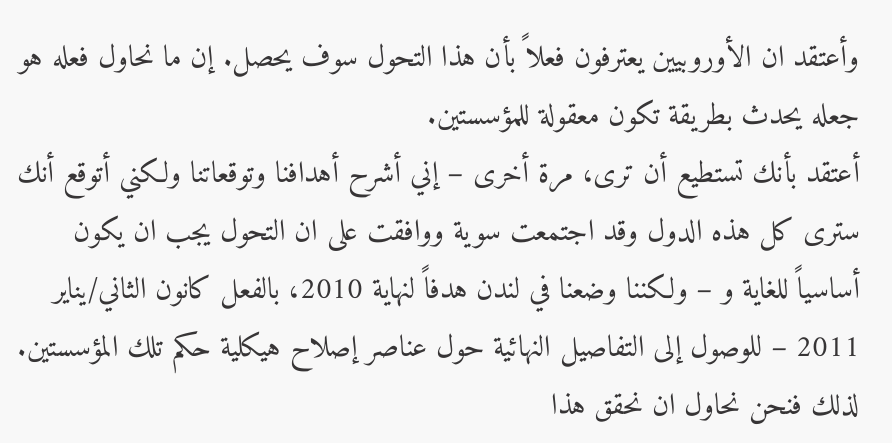وأعتقد ان الأوروبيين يعترفون فعلاً بأن هذا التحول سوف يحصل. إن ما نحاول فعله هو جعله يحدث بطريقة تكون معقولة للمؤسستين.
أعتقد بأنك تستطيع أن ترى، مرة أخرى – إني أشرح أهدافنا وتوقعاتنا ولكني أتوقع أنك سترى كل هذه الدول وقد اجتمعت سوية ووافقت على ان التحول يجب ان يكون أساسياً للغاية و – ولكننا وضعنا في لندن هدفاً لنهاية 2010، بالفعل كانون الثاني/يناير 2011 – للوصول إلى التفاصيل النهائية حول عناصر إصلاح هيكلية حكم تلك المؤسستين. لذلك فنحن نحاول ان نحقق هذا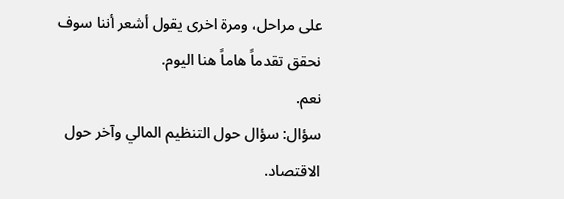على مراحل، ومرة اخرى يقول أشعر أننا سوف نحقق تقدماً هاماً هنا اليوم.
نعم.
سؤال: سؤال حول التنظيم المالي وآخر حول الاقتصاد.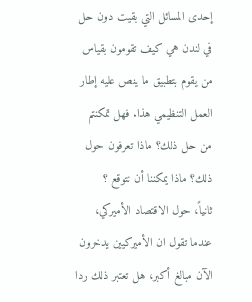إحدى المسائل التي بقيت دون حل في لندن هي كيف تقومون بقياس من يقوم بتطبيق ما ينص عليه إطار العمل التنظيمي هذا. فهل تمكنتم من حل ذلك؟ ماذا تعرفون حول ذلك؟ ماذا يمكننا أن نتوقع ؟
ثانياً، حول الاقتصاد الأميركي، عندما تقول ان الأميركيين يدخرون الآن مبالغ أكبر، هل تعتبر ذلك ردا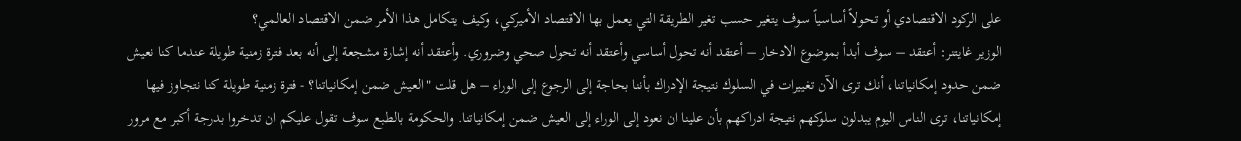على الركود الاقتصادي أو تحولاً أساسياً سوف يتغير حسب تغير الطريقة التي يعمل بها الاقتصاد الأميركي، وكيف يتكامل هذا الأمر ضمن الاقتصاد العالمي؟
الوزير غايتنر: أعتقد – سوف أبدأ بموضوع الادخار – أعتقد أنه تحول أساسي وأعتقد أنه تحول صحي وضروري. وأعتقد أنه إشارة مشجعة إلى أنه بعد فترة زمنية طويلة عندما كنا نعيش ضمن حدود إمكانياتنا، أنك ترى الآن تغييرات في السلوك نتيجة الإدراك بأننا بحاجة إلى الرجوع إلى الوراء – هل قلت "العيش ضمن إمكانياتنا؟ - فترة زمنية طويلة كنا نتجاوز فيها إمكانياتنا، ترى الناس اليوم يبدلون سلوكهم نتيجة ادراكهم بأن علينا ان نعود إلى الوراء إلى العيش ضمن إمكانياتنا. والحكومة بالطبع سوف تقول عليكم ان تدخروا بدرجة أكبر مع مرور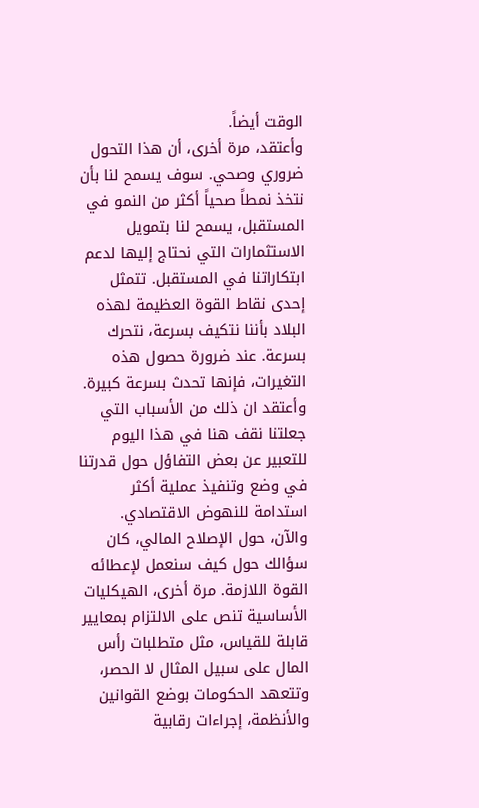الوقت أيضاً.
وأعتقد، مرة أخرى، أن هذا التحول ضروري وصحي. سوف يسمح لنا بأن نتخذ نمطاً صحياً أكثر من النمو في المستقبل، يسمح لنا بتمويل الاستثمارات التي نحتاج إليها لدعم ابتكاراتنا في المستقبل. تتمثل إحدى نقاط القوة العظيمة لهذه البلاد بأننا نتكيف بسرعة، نتحرك بسرعة. عند ضرورة حصول هذه التغيرات، فإنها تحدث بسرعة كبيرة. وأعتقد ان ذلك من الأسباب التي جعلتنا نقف هنا في هذا اليوم للتعبير عن بعض التفاؤل حول قدرتنا في وضع وتنفيذ عملية أكثر استدامة للنهوض الاقتصادي.
والآن، حول الإصلاح المالي، كان سؤالك حول كيف سنعمل لإعطائه القوة اللازمة. مرة أخرى، الهيكليات الأساسية تنص على الالتزام بمعايير قابلة للقياس، مثل متطلبات رأس المال على سبيل المثال لا الحصر، وتتعهد الحكومات بوضع القوانين والأنظمة، إجراءات رقابية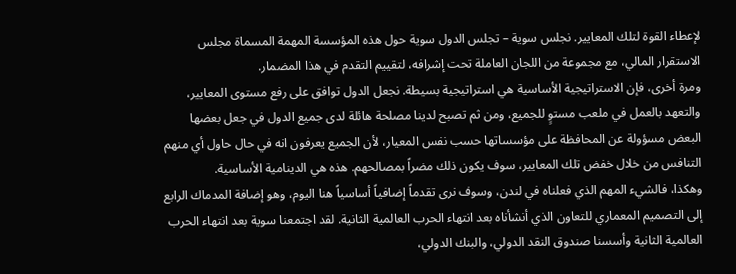لإعطاء القوة لتلك المعايير. نجلس سوية – تجلس الدول سوية حول هذه المؤسسة المهمة المسماة مجلس الاستقرار المالي، مع مجموعة من اللجان العاملة تحت إشرافه، لتقييم التقدم في هذا المضمار.
ومرة أخرى، فإن الاستراتيجية الأساسية هي استراتيجية بسيطة. نجعل الدول توافق على رفع مستوى المعايير، والتعهد بالعمل في ملعب مستوٍ للجميع، ومن ثم تصبح لدينا مصلحة هائلة لدى جميع الدول في جعل بعضها البعض مسؤولة عن المحافظة على مؤسساتها حسب نفس المعيار، لأن الجميع يعرفون انه في حال حاول أي منهم التنافس من خلال خفض تلك المعايير، سوف يكون ذلك مضراً بمصالحهم. هذه هي الدينامية الأساسية.
وهكذا، فالشيء المهم الذي فعلناه في لندن، وسوف نرى تقدماً إضافياً أساسياً هنا اليوم، وهو إضافة المدماك الرابع إلى التصميم المعماري للتعاون الذي أنشأناه بعد انتهاء الحرب العالمية الثانية. لقد اجتمعنا سوية بعد انتهاء الحرب العالمية الثانية وأسسنا صندوق النقد الدولي، والبنك الدولي،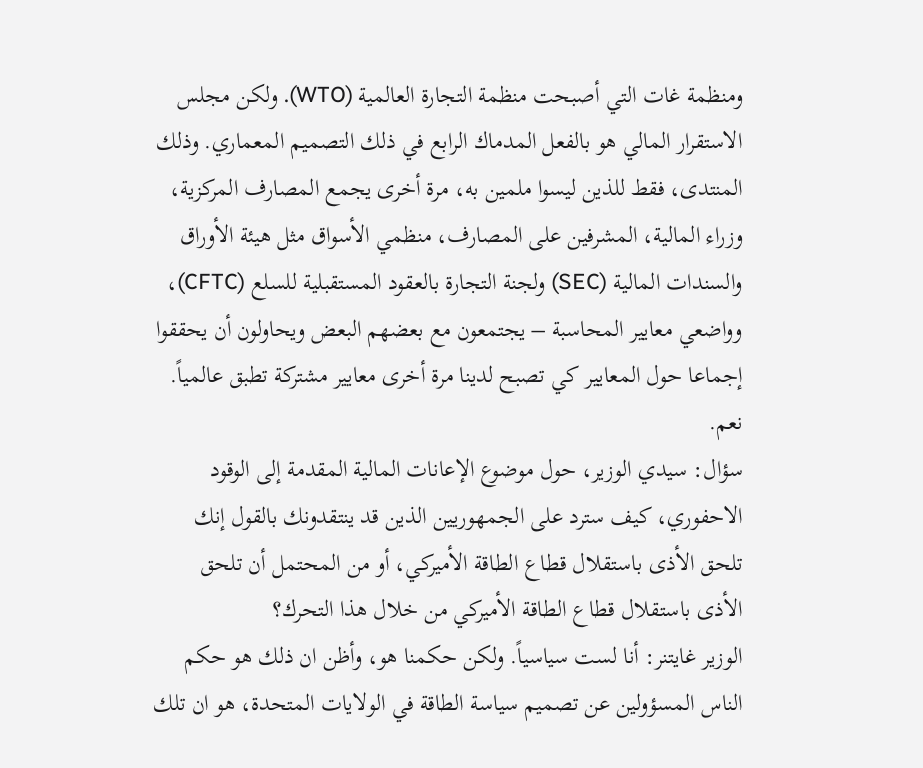ومنظمة غات التي أصبحت منظمة التجارة العالمية (WTO). ولكن مجلس الاستقرار المالي هو بالفعل المدماك الرابع في ذلك التصميم المعماري. وذلك المنتدى، فقط للذين ليسوا ملمين به، مرة أخرى يجمع المصارف المركزية، وزراء المالية، المشرفين على المصارف، منظمي الأسواق مثل هيئة الأوراق والسندات المالية (SEC) ولجنة التجارة بالعقود المستقبلية للسلع (CFTC)، وواضعي معايير المحاسبة – يجتمعون مع بعضهم البعض ويحاولون أن يحققوا إجماعا حول المعايير كي تصبح لدينا مرة أخرى معايير مشتركة تطبق عالمياً.
نعم.
سؤال: سيدي الوزير، حول موضوع الإعانات المالية المقدمة إلى الوقود الاحفوري، كيف سترد على الجمهوريين الذين قد ينتقدونك بالقول إنك تلحق الأذى باستقلال قطاع الطاقة الأميركي، أو من المحتمل أن تلحق الأذى باستقلال قطاع الطاقة الأميركي من خلال هذا التحرك؟
الوزير غايتنر: أنا لست سياسياً. ولكن حكمنا هو، وأظن ان ذلك هو حكم الناس المسؤولين عن تصميم سياسة الطاقة في الولايات المتحدة، هو ان تلك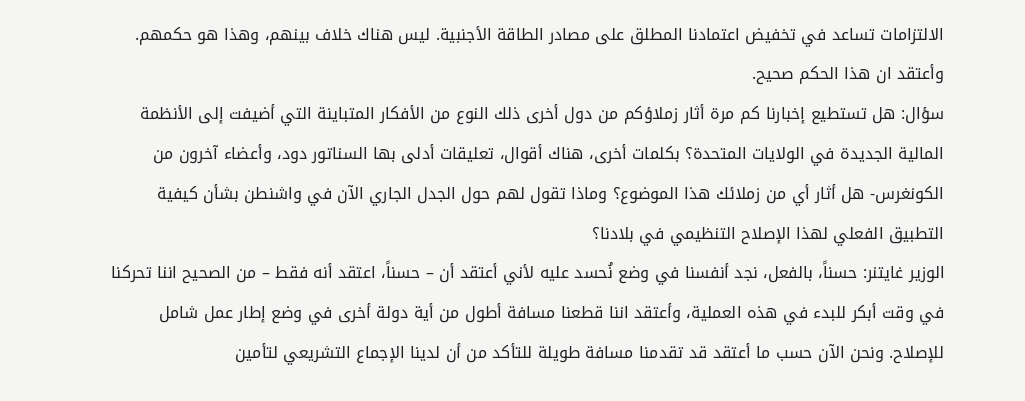الالتزامات تساعد في تخفيض اعتمادنا المطلق على مصادر الطاقة الأجنبية. ليس هناك خلاف بينهم، وهذا هو حكمهم. وأعتقد ان هذا الحكم صحيح.
سؤال: هل تستطيع إخبارنا كم مرة أثار زملاؤكم من دول أخرى ذلك النوع من الأفكار المتباينة التي أضيفت إلى الأنظمة المالية الجديدة في الولايات المتحدة؟ بكلمات أخرى، هناك أقوال، تعليقات أدلى بها السناتور دود، وأعضاء آخرون من الكونغرس- هل أثار أي من زملائك هذا الموضوع؟ وماذا تقول لهم حول الجدل الجاري الآن في واشنطن بشأن كيفية التطبيق الفعلي لهذا الإصلاح التنظيمي في بلادنا؟
الوزير غايتنر: حسناً، بالفعل، نجد أنفسنا في وضع نُحسد عليه لأني أعتقد أن – حسناً، اعتقد أنه فقط – من الصحيح اننا تحركنا في وقت أبكر للبدء في هذه العملية، وأعتقد اننا قطعنا مسافة أطول من أية دولة أخرى في وضع إطار عمل شامل للإصلاح. ونحن الآن حسب ما أعتقد قد تقدمنا مسافة طويلة للتأكد من أن لدينا الإجماع التشريعي لتأمين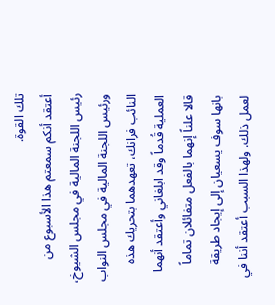تلك القوة.
أعتقد أنكم سمعتم هذا الأسبوع من رئيس اللجنة المالية في مجلس الشيوخ، ورئيس اللجنة المالية في مجلس النواب النائب فرانك، تعهدهما بتحريك هذه العملية قُدماً وقد ابلغاني وأعتقد أنهما قالا علناً إنهما بالفعل متفائلان تماماً بانها سوف يسعيان إلى إيجاد طريقة لعمل ذلك. ولهذا السبب أعتقد أننا في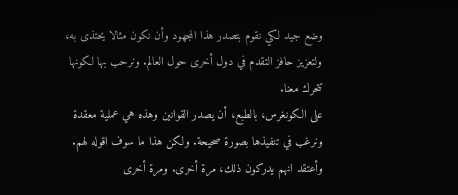وضع جيد لكي نقوم بتصدر هذا المجهود وأن نكون مثالا يحتذى به، ولتعزيز حافز التقدم في دول أخرى حول العالم. ونرحب بها لكونها تتحرك معنا.
على الكونغرس، بالطبع، أن يصدر القوانين وهذه هي عملية معقدة ونرغب في تنفيذها بصورة صحيحة. ولكن هذا ما سوف اقوله لهم. وأعتقد انهم يدركون ذلك، مرة أخرى. ومرة أخرى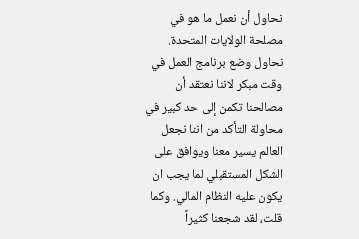نحاول أن نعمل ما هو في مصلحة الولايات المتحدة. نحاول وضع برنامج العمل في وقت مبكر لاننا نعتقد أن مصالحنا تكمن إلى حد كبير في محاولة التأكد من اننا نجعل العالم يسير معنا ويوافق على الشكل المستقبلي لما يجب ان يكون عليه النظام المالي. وكما قلت، لقد شجعنا كثيراً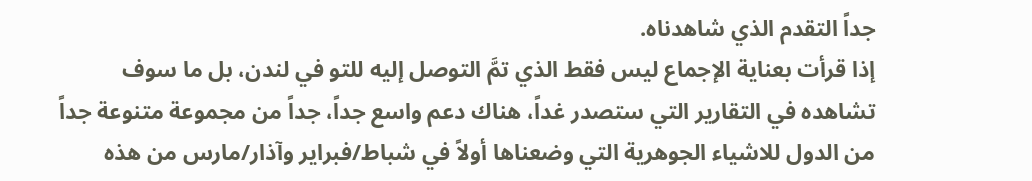جداً التقدم الذي شاهدناه.
إذا قرأت بعناية الإجماع ليس فقط الذي تمَّ التوصل إليه للتو في لندن، بل ما سوف تشاهده في التقارير التي ستصدر غداً، هناك دعم واسع جداً، جداً من مجموعة متنوعة جداً من الدول للاشياء الجوهرية التي وضعناها أولاً في شباط/فبراير وآذار/مارس من هذه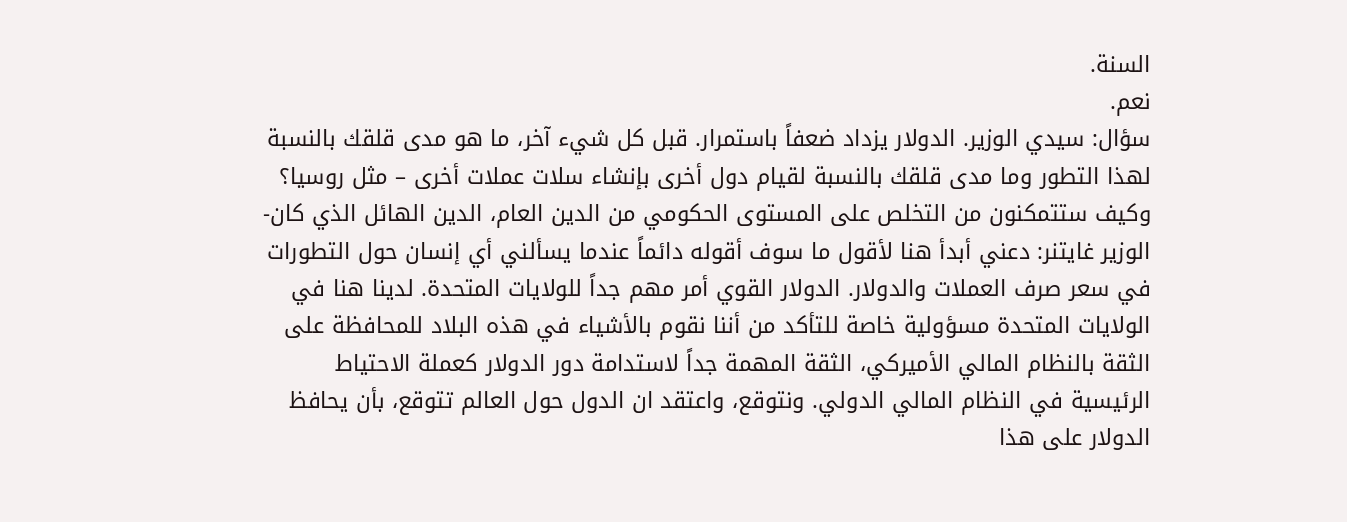السنة.
نعم.
سؤال: سيدي الوزير. الدولار يزداد ضعفاً باستمرار. قبل كل شيء آخر، ما هو مدى قلقك بالنسبة لهذا التطور وما مدى قلقك بالنسبة لقيام دول أخرى بإنشاء سلات عملات أخرى – مثل روسيا؟ وكيف ستتمكنون من التخلص على المستوى الحكومي من الدين العام، الدين الهائل الذي كان-
الوزير غايتنر: دعني أبدأ هنا لأقول ما سوف أقوله دائماً عندما يسألني أي إنسان حول التطورات في سعر صرف العملات والدولار. الدولار القوي أمر مهم جداً للولايات المتحدة. لدينا هنا في الولايات المتحدة مسؤولية خاصة للتأكد من أننا نقوم بالأشياء في هذه البلاد للمحافظة على الثقة بالنظام المالي الأميركي، الثقة المهمة جداً لاستدامة دور الدولار كعملة الاحتياط الرئيسية في النظام المالي الدولي. ونتوقع، واعتقد ان الدول حول العالم تتوقع، بأن يحافظ الدولار على هذا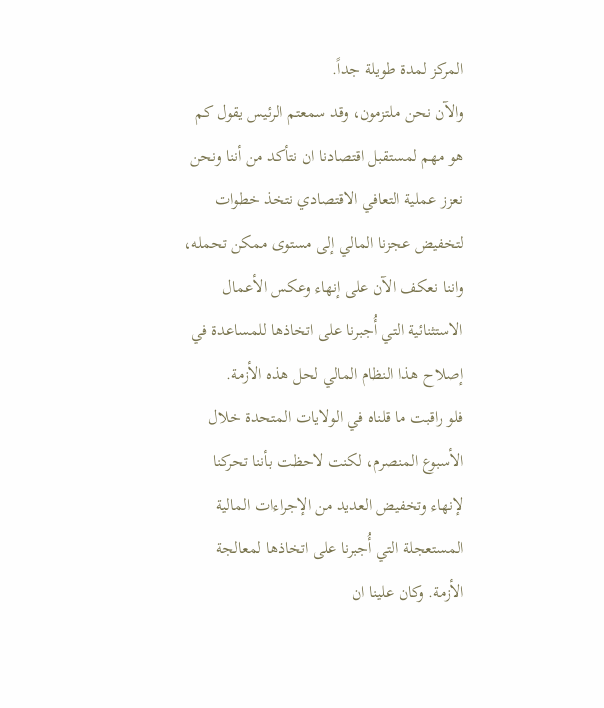المركز لمدة طويلة جداً.
والآن نحن ملتزمون، وقد سمعتم الرئيس يقول كم هو مهم لمستقبل اقتصادنا ان نتأكد من أننا ونحن نعزز عملية التعافي الاقتصادي نتخذ خطوات لتخفيض عجزنا المالي إلى مستوى ممكن تحمله، واننا نعكف الآن على إنهاء وعكس الأعمال الاستثنائية التي أُجبرنا على اتخاذها للمساعدة في إصلاح هذا النظام المالي لحل هذه الأزمة.
فلو راقبت ما قلناه في الولايات المتحدة خلال الأسبوع المنصرم، لكنت لاحظت بأننا تحركنا لإنهاء وتخفيض العديد من الإجراءات المالية المستعجلة التي أُجبرنا على اتخاذها لمعالجة الأزمة. وكان علينا ان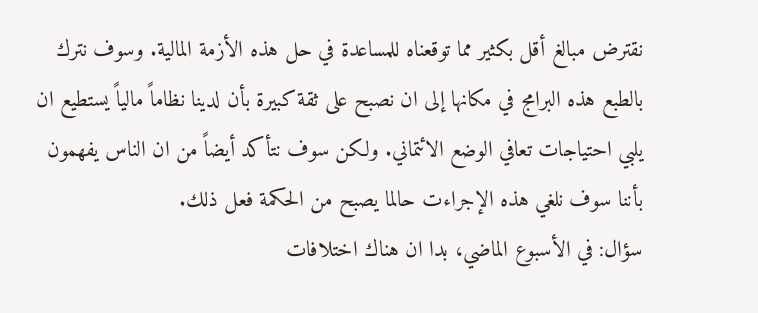نقترض مبالغ أقل بكثير مما توقعناه للمساعدة في حل هذه الأزمة المالية. وسوف نترك بالطبع هذه البرامج في مكانها إلى ان نصبح على ثقة كبيرة بأن لدينا نظاماً مالياً يستطيع ان يلبي احتياجات تعافي الوضع الائتماني. ولكن سوف نتأكد أيضاً من ان الناس يفهمون بأننا سوف نلغي هذه الإجراءت حالما يصبح من الحكمة فعل ذلك.
سؤال: في الأسبوع الماضي، بدا ان هناك اختلافات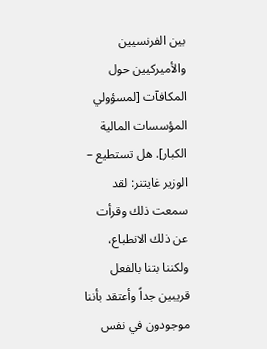بين الفرنسيين والأميركيين حول المكافآت [لمسؤولي المؤسسات المالية الكبار]. هل تستطيع –
الوزير غايتنر: لقد سمعت ذلك وقرأت عن ذلك الانطباع، ولكننا بتنا بالفعل قريبين جداً وأعتقد بأننا موجودون في نفس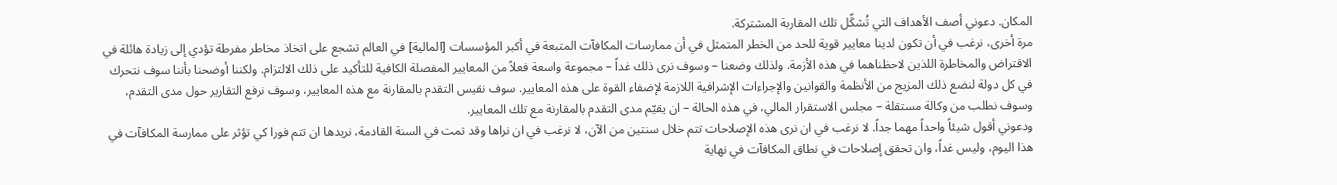المكان. دعوني أصف الأهداف التي تُشكِّل تلك المقاربة المشتركة.
مرة أخرى، نرغب في أن تكون لدينا معايير قوية للحد من الخطر المتمثل في أن ممارسات المكافآت المتبعة في أكبر المؤسسات [المالية] في العالم تشجع على اتخاذ مخاطر مفرطة تؤدي إلى زيادة هائلة في الاقتراض والمخاطرة اللذين لاحظناهما في هذه الأزمة. ولذلك وضعنا – وسوف نرى ذلك غداً – مجموعة واسعة فعلاً من المعايير المفصلة الكافية للتأكيد على ذلك الالتزام. ولكننا أوضحنا بأننا سوف نتحرك في كل دولة لنضع ذلك المزيج من الأنظمة والقوانين والإجراءات الإشرافية اللازمة لإضفاء القوة على هذه المعايير. سوف نقيس التقدم بالمقارنة مع هذه المعايير، وسوف نرفع التقارير حول مدى التقدم، وسوف نطلب من وكالة مستقلة – مجلس الاستقرار المالي، في هذه الحالة – ان يقيّم مدى التقدم بالمقارنة مع تلك المعايير.
ودعوني أقول شيئاً واحداً مهما جداً. لا نرغب في ان نرى هذه الإصلاحات تتم خلال سنتين من الآن، لا نرغب في ان نراها وقد تمت في السنة القادمة، نريدها ان تتم فورا كي تؤثر على ممارسة المكافآت في هذا اليوم، وليس غداً، وان تحقق إصلاحات في نطاق المكافآت في نهاية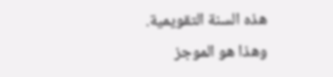هذه السنة التقويمية.
وهذا هو الموجز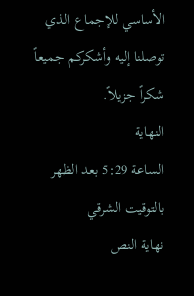الأساسي للإجماع الذي توصلنا إليه وأشكركم جميعاً شكراً جزيلاً.
النهاية
الساعة 5:29 بعد الظهر بالتوقيت الشرقي
نهاية النص